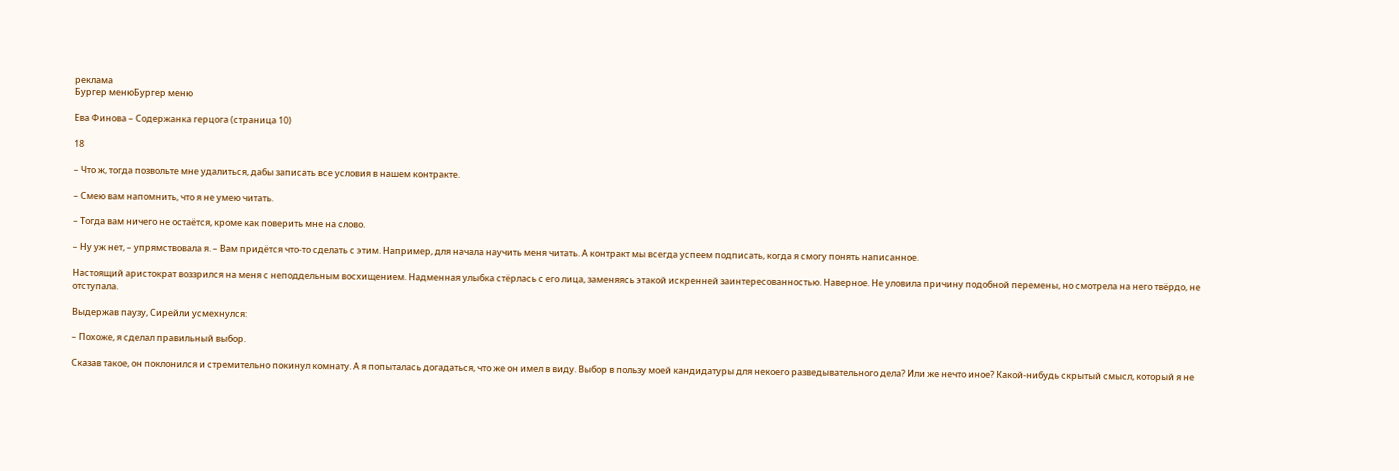реклама
Бургер менюБургер меню

Ева Финова – Содержанка герцога (страница 10)

18

– Что ж, тогда позвольте мне удалиться, дабы записать все условия в нашем контракте.

– Смею вам напомнить, что я не умею читать.

– Тогда вам ничего не остаётся, кроме как поверить мне на слово.

– Ну уж нет, – упрямствовала я. – Вам придётся что‑то сделать с этим. Например, для начала научить меня читать. А контракт мы всегда успеем подписать, когда я смогу понять написанное.

Настоящий аристократ воззрился на меня с неподдельным восхищением. Надменная улыбка стёрлась с его лица, заменяясь этакой искренней заинтересованностью. Наверное. Не уловила причину подобной перемены, но смотрела на него твёрдо, не отступала.

Выдержав паузу, Сирейли усмехнулся:

– Похоже, я сделал правильный выбор.

Сказав такое, он поклонился и стремительно покинул комнату. А я попыталась догадаться, что же он имел в виду. Выбор в пользу моей кандидатуры для некоего разведывательного дела? Или же нечто иное? Какой‑нибудь скрытый смысл, который я не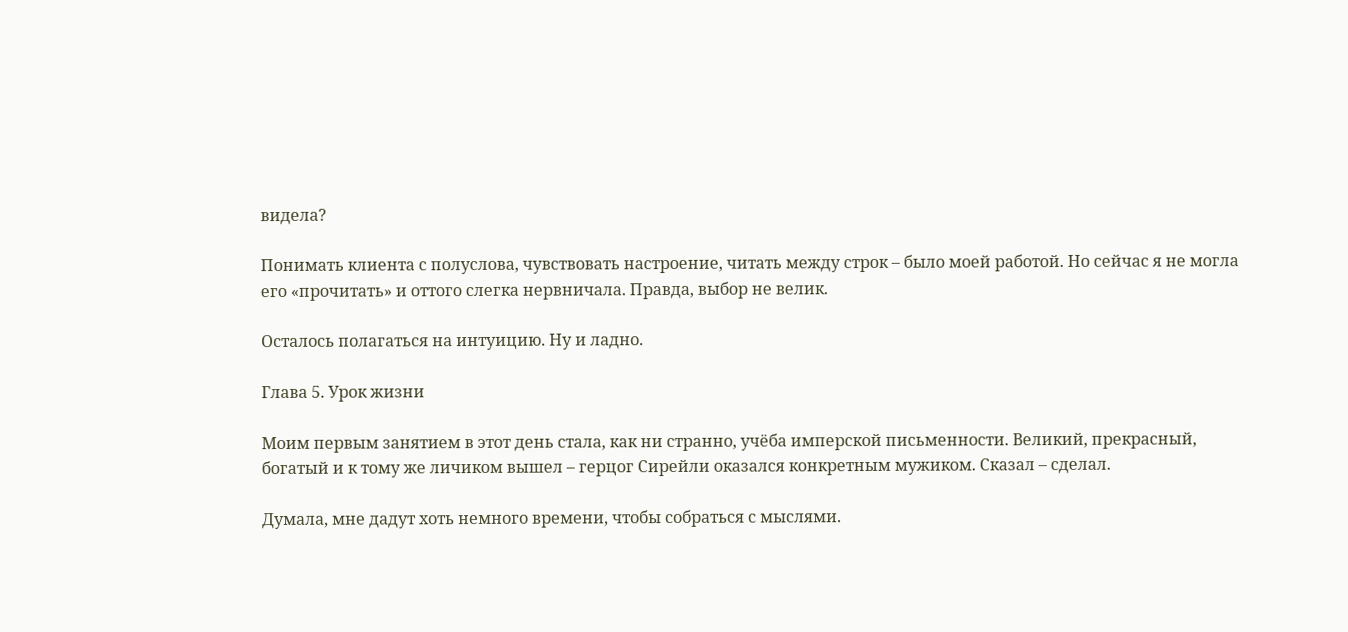видела?

Понимать клиента с полуслова, чувствовать настроение, читать между строк – было моей работой. Но сейчас я не могла его «прочитать» и оттого слегка нервничала. Правда, выбор не велик.

Осталось полагаться на интуицию. Ну и ладно.

Глава 5. Урок жизни

Моим первым занятием в этот день стала, как ни странно, учёба имперской письменности. Великий, прекрасный, богатый и к тому же личиком вышел – герцог Сирейли оказался конкретным мужиком. Сказал – сделал.

Думала, мне дадут хоть немного времени, чтобы собраться с мыслями.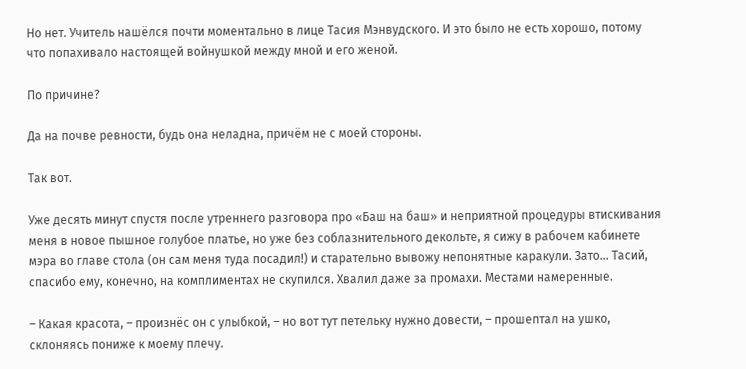Но нет. Учитель нашёлся почти моментально в лице Тасия Мэнвудского. И это было не есть хорошо, потому что попахивало настоящей войнушкой между мной и его женой.

По причине?

Да на почве ревности, будь она неладна, причём не с моей стороны.

Так вот.

Уже десять минут спустя после утреннего разговора про «Баш на баш» и неприятной процедуры втискивания меня в новое пышное голубое платье, но уже без соблазнительного декольте, я сижу в рабочем кабинете мэра во главе стола (он сам меня туда посадил!) и старательно вывожу непонятные каракули. Зато… Тасий, спасибо ему, конечно, на комплиментах не скупился. Хвалил даже за промахи. Местами намеренные.

– Какая красота, – произнёс он с улыбкой, – но вот тут петельку нужно довести, – прошептал на ушко, склоняясь пониже к моему плечу.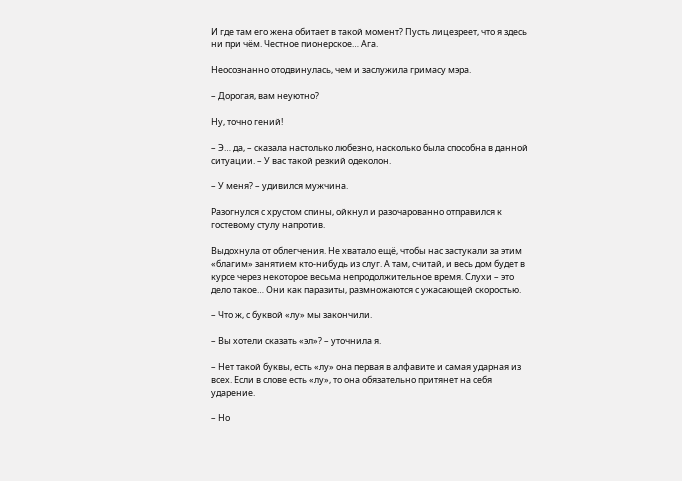И где там его жена обитает в такой момент? Пусть лицезреет, что я здесь ни при чём. Честное пионерское… Ага.

Неосознанно отодвинулась, чем и заслужила гримасу мэра.

– Дорогая, вам неуютно?

Ну, точно гений!

– Э… да, – сказала настолько любезно, насколько была способна в данной ситуации. – У вас такой резкий одеколон.

– У меня? – удивился мужчина.

Разогнулся с хрустом спины, ойкнул и разочарованно отправился к гостевому стулу напротив.

Выдохнула от облегчения. Не хватало ещё, чтобы нас застукали за этим «благим» занятием кто‑нибудь из слуг. А там, считай, и весь дом будет в курсе через некоторое весьма непродолжительное время. Слухи – это дело такое… Они как паразиты, размножаются с ужасающей скоростью.

– Что ж, с буквой «лу» мы закончили.

– Вы хотели сказать «эл»? – уточнила я.

– Нет такой буквы, есть «лу» она первая в алфавите и самая ударная из всех. Если в слове есть «лу», то она обязательно притянет на себя ударение.

– Но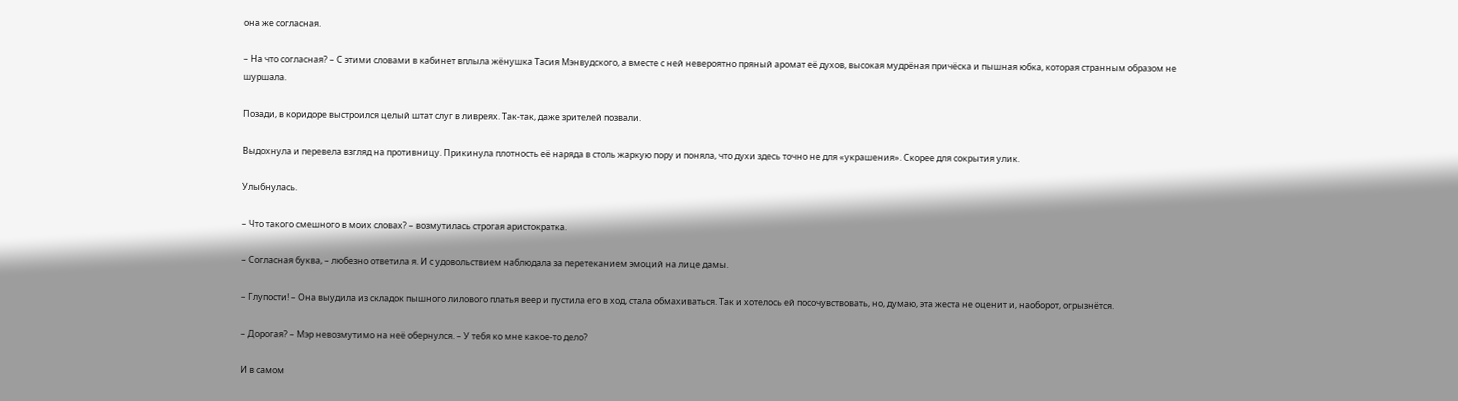она же согласная.

– На что согласная? – С этими словами в кабинет вплыла жёнушка Тасия Мэнвудского, а вместе с ней невероятно пряный аромат её духов, высокая мудрёная причёска и пышная юбка, которая странным образом не шуршала.

Позади, в коридоре выстроился целый штат слуг в ливреях. Так‑так, даже зрителей позвали.

Выдохнула и перевела взгляд на противницу. Прикинула плотность её наряда в столь жаркую пору и поняла, что духи здесь точно не для «украшения». Скорее для сокрытия улик.

Улыбнулась.

– Что такого смешного в моих словах? – возмутилась строгая аристократка.

– Согласная буква, – любезно ответила я. И с удовольствием наблюдала за перетеканием эмоций на лице дамы.

– Глупости! – Она выудила из складок пышного лилового платья веер и пустила его в ход, стала обмахиваться. Так и хотелось ей посочувствовать, но, думаю, эта жеста не оценит и, наоборот, огрызнётся.

– Дорогая? – Мэр невозмутимо на неё обернулся. – У тебя ко мне какое‑то дело?

И в самом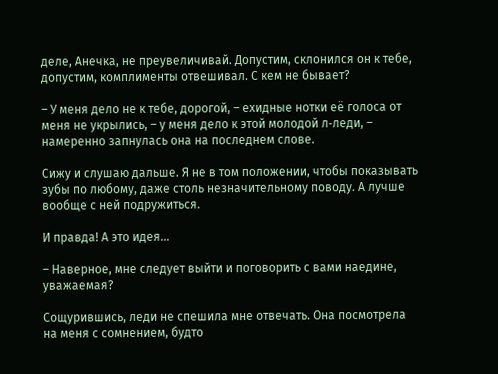деле, Анечка, не преувеличивай. Допустим, склонился он к тебе, допустим, комплименты отвешивал. С кем не бывает?

– У меня дело не к тебе, дорогой, – ехидные нотки её голоса от меня не укрылись, – у меня дело к этой молодой л‑леди, – намеренно запнулась она на последнем слове.

Сижу и слушаю дальше. Я не в том положении, чтобы показывать зубы по любому, даже столь незначительному поводу. А лучше вообще с ней подружиться.

И правда! А это идея…

– Наверное, мне следует выйти и поговорить с вами наедине, уважаемая?

Сощурившись, леди не спешила мне отвечать. Она посмотрела на меня с сомнением, будто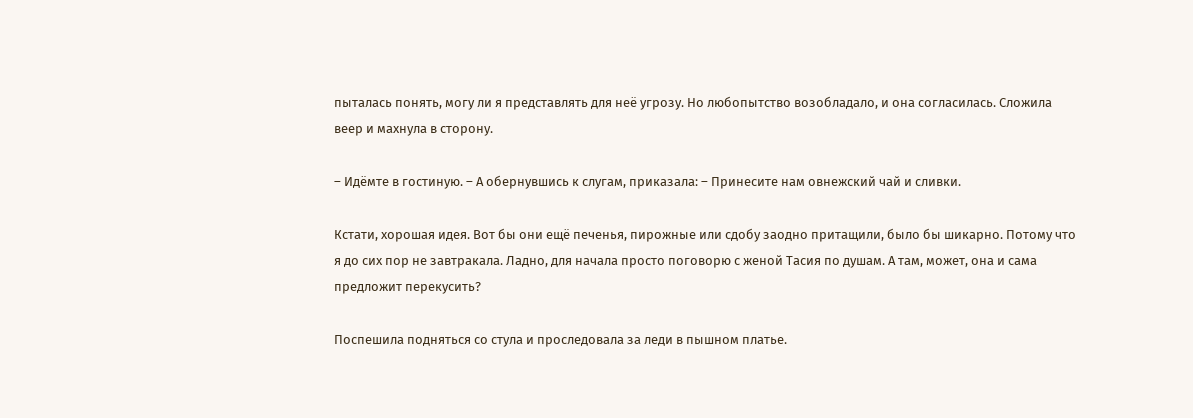пыталась понять, могу ли я представлять для неё угрозу. Но любопытство возобладало, и она согласилась. Сложила веер и махнула в сторону.

– Идёмте в гостиную. – А обернувшись к слугам, приказала: – Принесите нам овнежский чай и сливки.

Кстати, хорошая идея. Вот бы они ещё печенья, пирожные или сдобу заодно притащили, было бы шикарно. Потому что я до сих пор не завтракала. Ладно, для начала просто поговорю с женой Тасия по душам. А там, может, она и сама предложит перекусить?

Поспешила подняться со стула и проследовала за леди в пышном платье.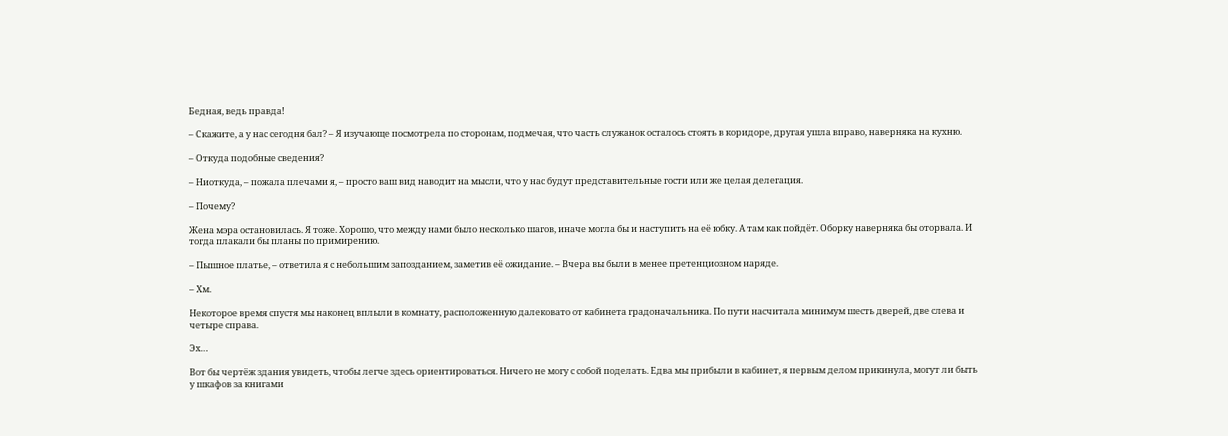Бедная, ведь правда!

– Скажите, а у нас сегодня бал? – Я изучающе посмотрела по сторонам, подмечая, что часть служанок осталось стоять в коридоре, другая ушла вправо, наверняка на кухню.

– Откуда подобные сведения?

– Ниоткуда, – пожала плечами я, – просто ваш вид наводит на мысли, что у нас будут представительные гости или же целая делегация.

– Почему?

Жена мэра остановилась. Я тоже. Хорошо, что между нами было несколько шагов, иначе могла бы и наступить на её юбку. А там как пойдёт. Оборку наверняка бы оторвала. И тогда плакали бы планы по примирению.

– Пышное платье, – ответила я с небольшим запозданием, заметив её ожидание. – Вчера вы были в менее претенциозном наряде.

– Хм.

Некоторое время спустя мы наконец вплыли в комнату, расположенную далековато от кабинета градоначальника. По пути насчитала минимум шесть дверей, две слева и четыре справа.

Эх…

Вот бы чертёж здания увидеть, чтобы легче здесь ориентироваться. Ничего не могу с собой поделать. Едва мы прибыли в кабинет, я первым делом прикинула, могут ли быть у шкафов за книгами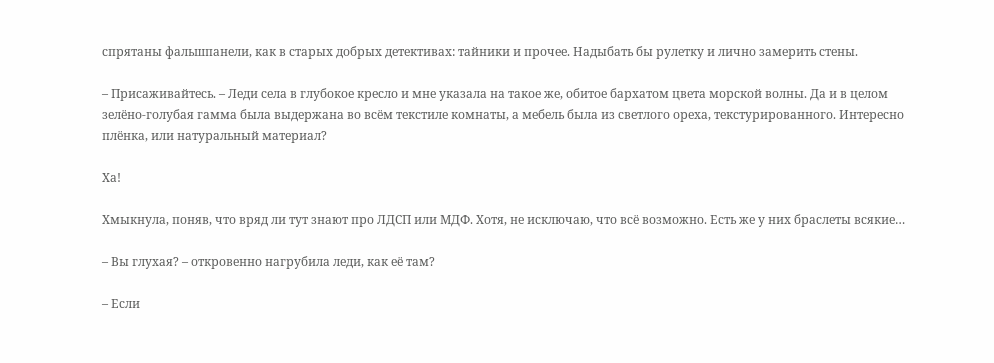спрятаны фальшпанели, как в старых добрых детективах: тайники и прочее. Надыбать бы рулетку и лично замерить стены.

– Присаживайтесь. – Леди села в глубокое кресло и мне указала на такое же, обитое бархатом цвета морской волны. Да и в целом зелёно‑голубая гамма была выдержана во всём текстиле комнаты, а мебель была из светлого ореха, текстурированного. Интересно плёнка, или натуральный материал?

Ха!

Хмыкнула, поняв, что вряд ли тут знают про ЛДСП или МДФ. Хотя, не исключаю, что всё возможно. Есть же у них браслеты всякие…

– Вы глухая? – откровенно нагрубила леди, как её там?

– Если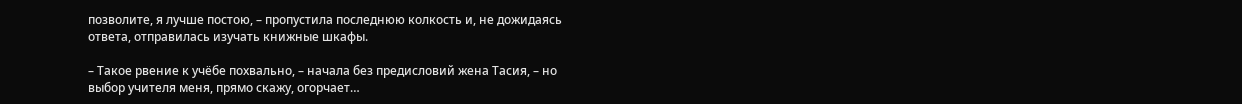позволите, я лучше постою, – пропустила последнюю колкость и, не дожидаясь ответа, отправилась изучать книжные шкафы.

– Такое рвение к учёбе похвально, – начала без предисловий жена Тасия, – но выбор учителя меня, прямо скажу, огорчает…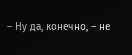– Ну да, конечно, – не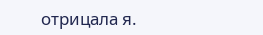отрицала я.